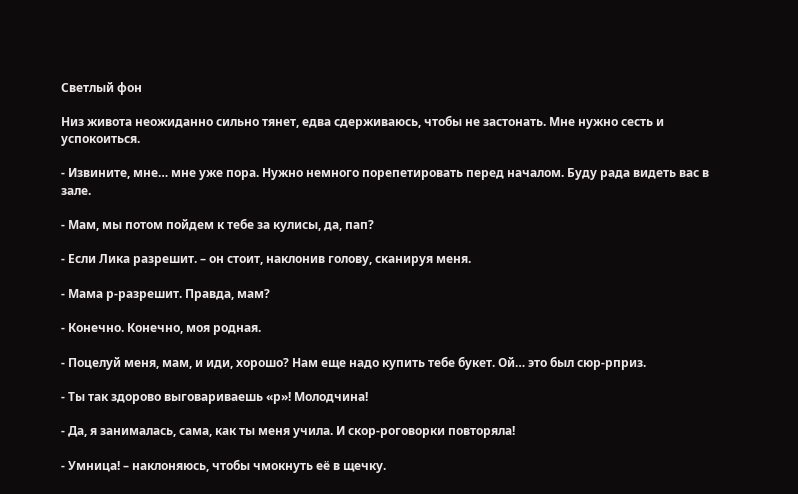Светлый фон

Низ живота неожиданно сильно тянет, едва сдерживаюсь, чтобы не застонать. Мне нужно сесть и успокоиться.

- Извините, мне… мне уже пора. Нужно немного порепетировать перед началом. Буду рада видеть вас в зале.

- Мам, мы потом пойдем к тебе за кулисы, да, пап?

- Если Лика разрешит. – он стоит, наклонив голову, сканируя меня.

- Мама р-разрешит. Правда, мам?

- Конечно. Конечно, моя родная.

- Поцелуй меня, мам, и иди, хорошо? Нам еще надо купить тебе букет. Ой… это был сюр-рприз.

- Ты так здорово выговариваешь «р»! Молодчина!

- Да, я занималась, сама, как ты меня учила. И скор-роговорки повторяла!

- Умница! – наклоняюсь, чтобы чмокнуть её в щечку.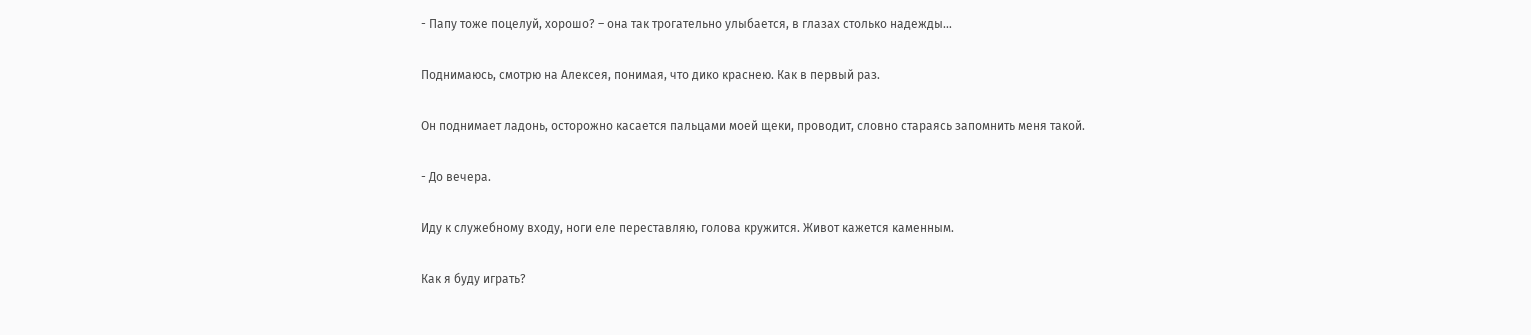- Папу тоже поцелуй, хорошо? – она так трогательно улыбается, в глазах столько надежды…

Поднимаюсь, смотрю на Алексея, понимая, что дико краснею. Как в первый раз.

Он поднимает ладонь, осторожно касается пальцами моей щеки, проводит, словно стараясь запомнить меня такой.

- До вечера.

Иду к служебному входу, ноги еле переставляю, голова кружится. Живот кажется каменным.

Как я буду играть?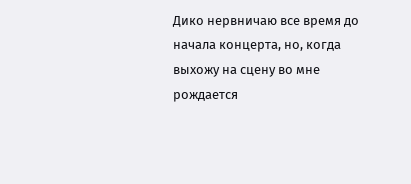Дико нервничаю все время до начала концерта, но, когда выхожу на сцену во мне рождается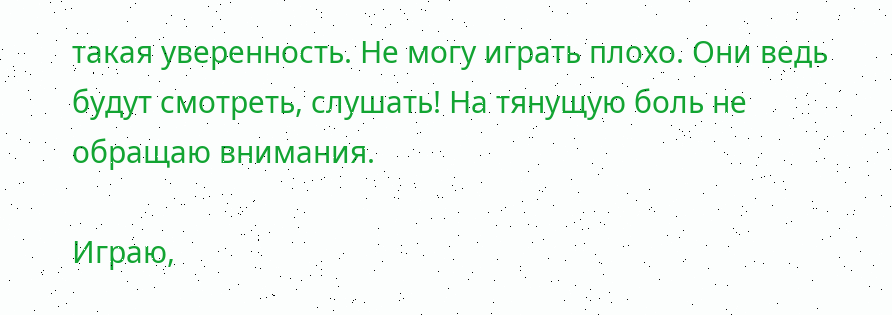такая уверенность. Не могу играть плохо. Они ведь будут смотреть, слушать! На тянущую боль не обращаю внимания.

Играю,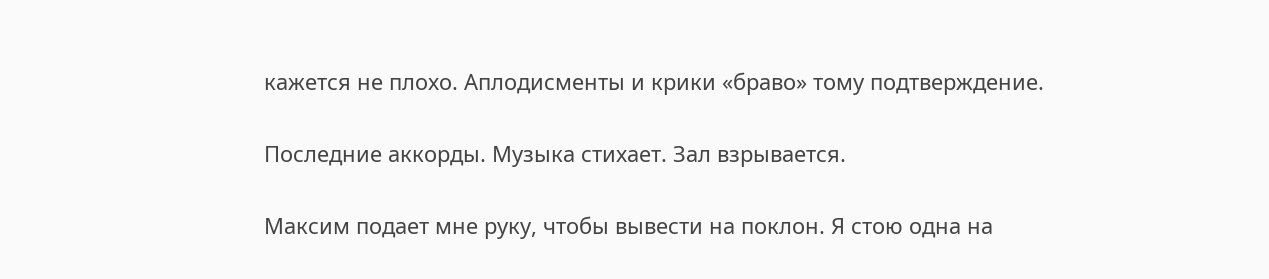кажется не плохо. Аплодисменты и крики «браво» тому подтверждение.

Последние аккорды. Музыка стихает. Зал взрывается.

Максим подает мне руку, чтобы вывести на поклон. Я стою одна на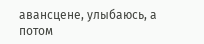авансцене, улыбаюсь, а потом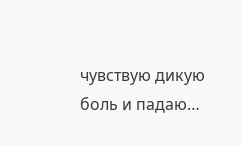чувствую дикую боль и падаю…